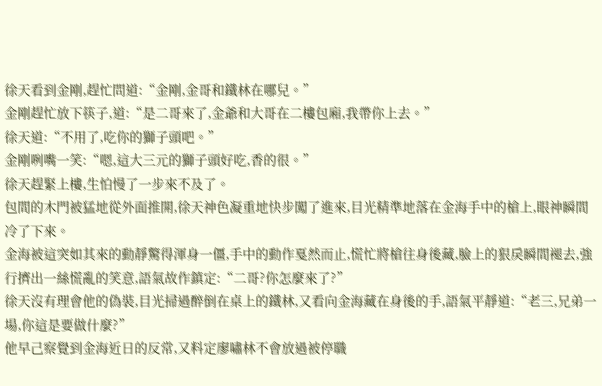徐天看到金剛,趕忙問道:“金剛,金哥和鐵林在哪兒。”
金剛趕忙放下筷子,道:“是二哥來了,金爺和大哥在二樓包廂,我帶你上去。”
徐天道:“不用了,吃你的獅子頭吧。”
金剛咧嘴一笑:“嗯,這大三元的獅子頭好吃,香的很。”
徐天趕緊上樓,生怕慢了一步來不及了。
包間的木門被猛地從外面推開,徐天神色凝重地快步闖了進來,目光精準地落在金海手中的槍上,眼神瞬間冷了下來。
金海被這突如其來的動靜驚得渾身一僵,手中的動作戛然而止,慌忙將槍往身後藏,臉上的狠戾瞬間褪去,強行擠出一絲慌亂的笑意,語氣故作鎮定:“二哥?你怎麼來了?”
徐天沒有理會他的偽裝,目光掃過醉倒在桌上的鐵林,又看向金海藏在身後的手,語氣平靜道:“老三,兄弟一場,你這是要做什麼?”
他早己察覺到金海近日的反常,又料定廖嘯林不會放過被停職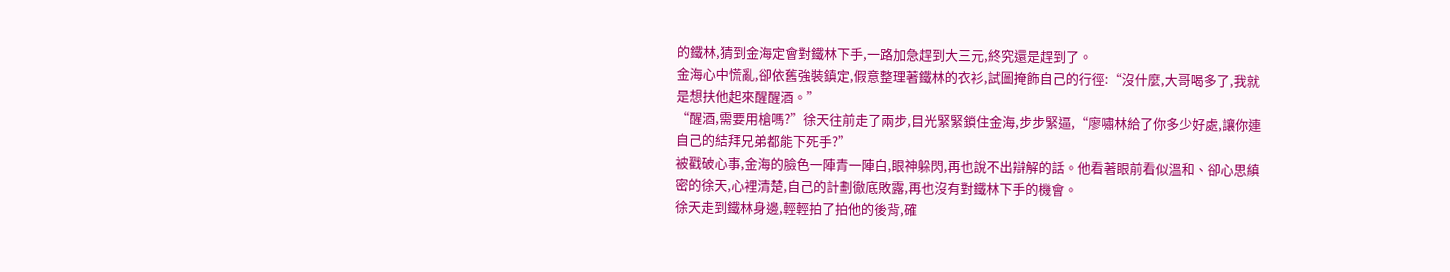的鐵林,猜到金海定會對鐵林下手,一路加急趕到大三元,終究還是趕到了。
金海心中慌亂,卻依舊強裝鎮定,假意整理著鐵林的衣衫,試圖掩飾自己的行徑:“沒什麼,大哥喝多了,我就是想扶他起來醒醒酒。”
“醒酒,需要用槍嗎?”徐天往前走了兩步,目光緊緊鎖住金海,步步緊逼,“廖嘯林給了你多少好處,讓你連自己的結拜兄弟都能下死手?”
被戳破心事,金海的臉色一陣青一陣白,眼神躲閃,再也說不出辯解的話。他看著眼前看似溫和、卻心思縝密的徐天,心裡清楚,自己的計劃徹底敗露,再也沒有對鐵林下手的機會。
徐天走到鐵林身邊,輕輕拍了拍他的後背,確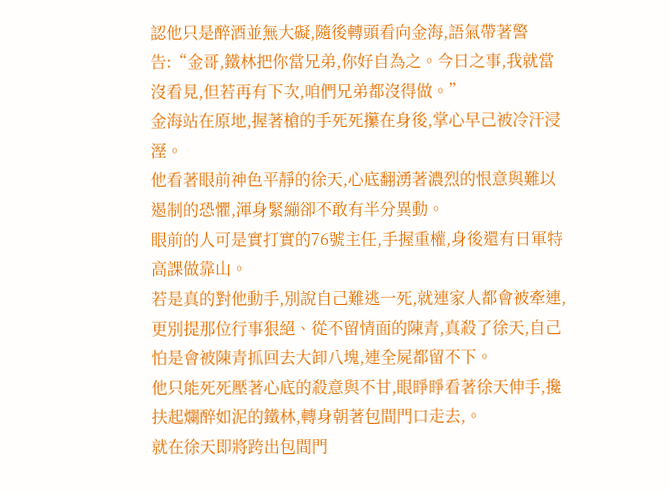認他只是醉酒並無大礙,隨後轉頭看向金海,語氣帶著警告:“金哥,鐵林把你當兄弟,你好自為之。今日之事,我就當沒看見,但若再有下次,咱們兄弟都沒得做。”
金海站在原地,握著槍的手死死攥在身後,掌心早己被冷汗浸溼。
他看著眼前神色平靜的徐天,心底翻湧著濃烈的恨意與難以遏制的恐懼,渾身緊繃卻不敢有半分異動。
眼前的人可是實打實的76號主任,手握重權,身後還有日軍特高課做靠山。
若是真的對他動手,別說自己難逃一死,就連家人都會被牽連,更別提那位行事狠絕、從不留情面的陳青,真殺了徐天,自己怕是會被陳青抓回去大卸八塊,連全屍都留不下。
他只能死死壓著心底的殺意與不甘,眼睜睜看著徐天伸手,攙扶起爛醉如泥的鐵林,轉身朝著包間門口走去,。
就在徐天即將跨出包間門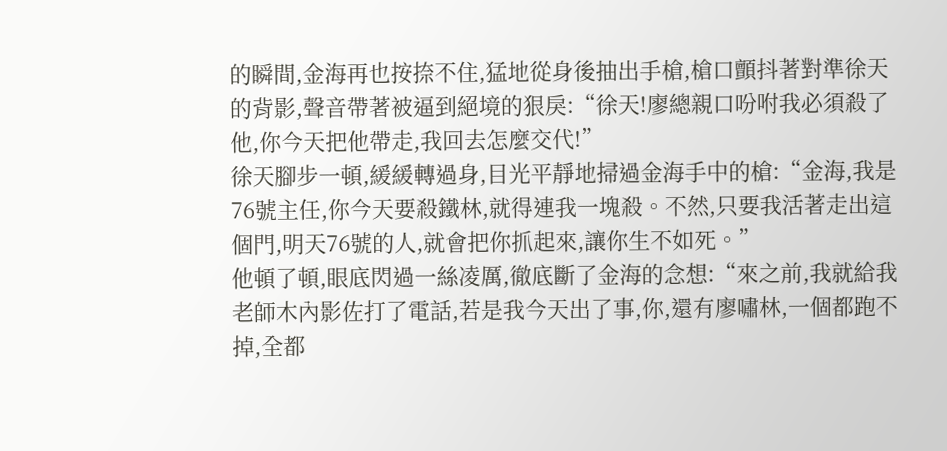的瞬間,金海再也按捺不住,猛地從身後抽出手槍,槍口顫抖著對準徐天的背影,聲音帶著被逼到絕境的狠戾:“徐天!廖總親口吩咐我必須殺了他,你今天把他帶走,我回去怎麼交代!”
徐天腳步一頓,緩緩轉過身,目光平靜地掃過金海手中的槍:“金海,我是76號主任,你今天要殺鐵林,就得連我一塊殺。不然,只要我活著走出這個門,明天76號的人,就會把你抓起來,讓你生不如死。”
他頓了頓,眼底閃過一絲凌厲,徹底斷了金海的念想:“來之前,我就給我老師木內影佐打了電話,若是我今天出了事,你,還有廖嘯林,一個都跑不掉,全都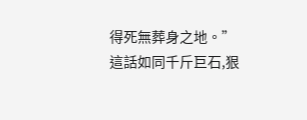得死無葬身之地。”
這話如同千斤巨石,狠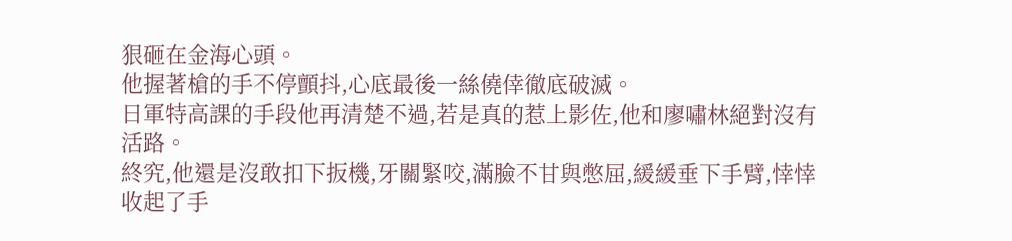狠砸在金海心頭。
他握著槍的手不停顫抖,心底最後一絲僥倖徹底破滅。
日軍特高課的手段他再清楚不過,若是真的惹上影佐,他和廖嘯林絕對沒有活路。
終究,他還是沒敢扣下扳機,牙關緊咬,滿臉不甘與憋屈,緩緩垂下手臂,悻悻收起了手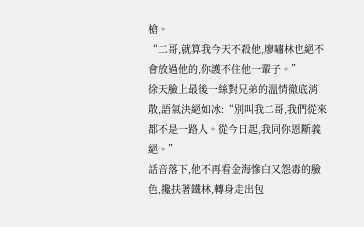槍。
“二哥,就算我今天不殺他,廖嘯林也絕不會放過他的,你護不住他一輩子。”
徐天臉上最後一絲對兄弟的溫情徹底消散,語氣決絕如冰:“別叫我二哥,我們從來都不是一路人。從今日起,我同你恩斷義絕。”
話音落下,他不再看金海慘白又怨毒的臉色,攙扶著鐵林,轉身走出包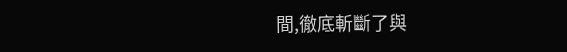間,徹底斬斷了與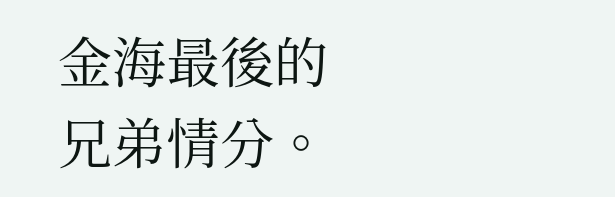金海最後的兄弟情分。